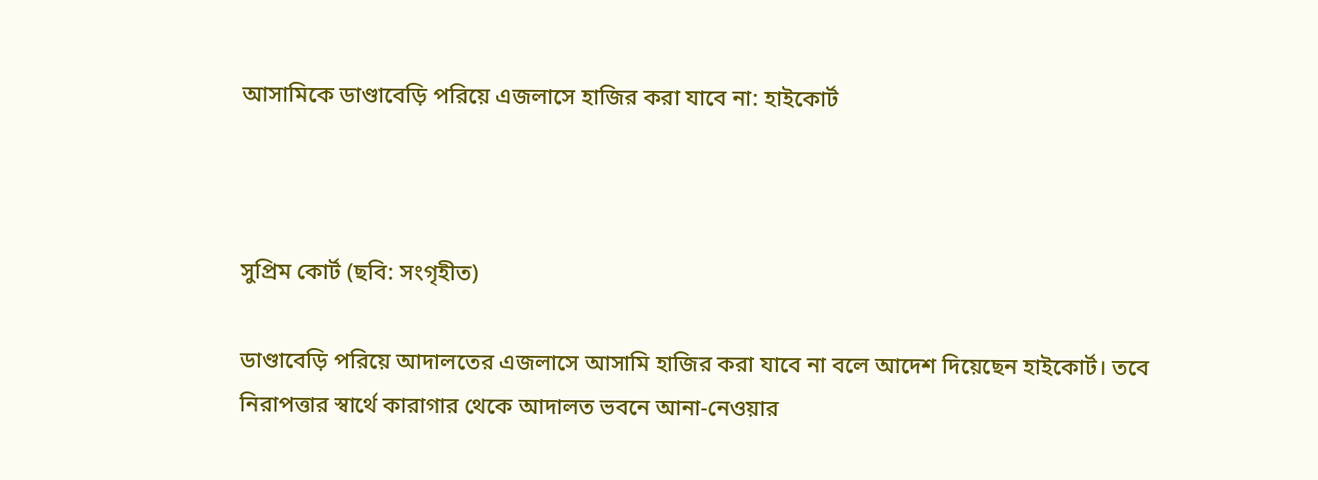আসামিকে ডাণ্ডাবেড়ি পরিয়ে এজলাসে হাজির করা যাবে না: হাইকোর্ট



সুপ্রিম কোর্ট (ছবি: সংগৃহীত)

ডাণ্ডাবেড়ি পরিয়ে আদালতের এজলাসে আসামি হাজির করা যাবে না বলে আদেশ দিয়েছেন হাইকোর্ট। তবে নিরাপত্তার স্বার্থে কারাগার থেকে আদালত ভবনে আনা-নেওয়ার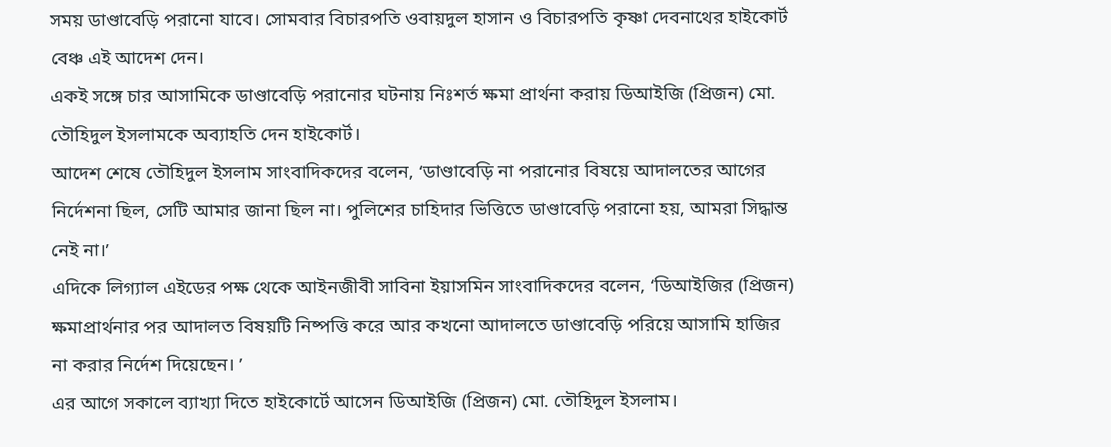সময় ডাণ্ডাবেড়ি পরানো যাবে। সোমবার বিচারপতি ওবায়দুল হাসান ও বিচারপতি কৃষ্ণা দেবনাথের হাইকোর্ট বেঞ্চ এই আদেশ দেন।
একই সঙ্গে চার আসামিকে ডাণ্ডাবেড়ি পরানোর ঘটনায় নিঃশর্ত ক্ষমা প্রার্থনা করায় ডিআইজি (প্রিজন) মো. তৌহিদুল ইসলামকে অব্যাহতি দেন হাইকোর্ট।
আদেশ শেষে তৌহিদুল ইসলাম সাংবাদিকদের বলেন, ‘ডাণ্ডাবেড়ি না পরানোর বিষয়ে আদালতের আগের নির্দেশনা ছিল, সেটি আমার জানা ছিল না। পুলিশের চাহিদার ভিত্তিতে ডাণ্ডাবেড়ি পরানো হয়, আমরা সিদ্ধান্ত নেই না।’
এদিকে লিগ্যাল এইডের পক্ষ থেকে আইনজীবী সাবিনা ইয়াসমিন সাংবাদিকদের বলেন, ‘ডিআইজির (প্রিজন) ক্ষমাপ্রার্থনার পর আদালত বিষয়টি নিষ্পত্তি করে আর কখনো আদালতে ডাণ্ডাবেড়ি পরিয়ে আসামি হাজির না করার নির্দেশ দিয়েছেন। ’
এর আগে সকালে ব্যাখ্যা দিতে হাইকোর্টে আসেন ডিআইজি (প্রিজন) মো. তৌহিদুল ইসলাম।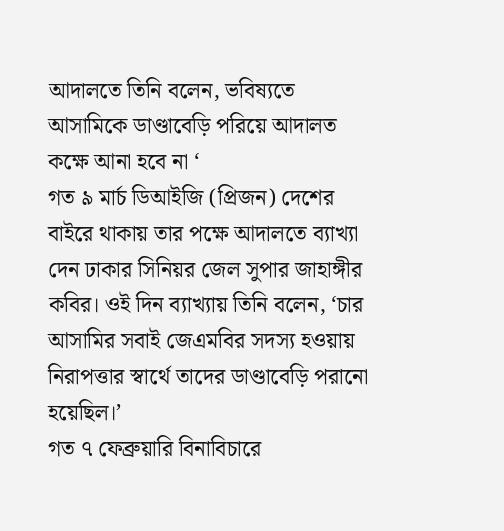আদালতে তিনি বলেন, ভবিষ্যতে আসামিকে ডাণ্ডাবেড়ি পরিয়ে আদালত কক্ষে আনা হবে না ‘
গত ৯ মার্চ ডিআইজি (প্রিজন) দেশের বাইরে থাকায় তার পক্ষে আদালতে ব্যাখ্যা দেন ঢাকার সিনিয়র জেল সুপার জাহাঙ্গীর কবির। ওই দিন ব্যাখ্যায় তিনি বলেন, ‘চার আসামির সবাই জেএমবির সদস্য হওয়ায় নিরাপত্তার স্বার্থে তাদের ডাণ্ডাবেড়ি পরানো হয়েছিল।’
গত ৭ ফেব্রুয়ারি বিনাবিচারে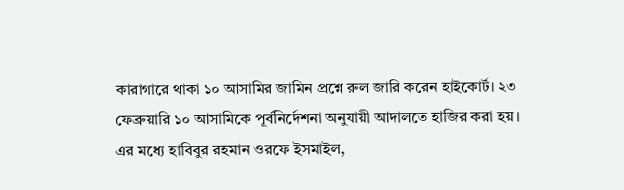কারাগারে থাকা ১০ আসামির জামিন প্রশ্নে রুল জারি করেন হাইকোর্ট। ২৩ ফেব্রুয়ারি ১০ আসামিকে পূর্বনির্দেশনা অনুযায়ী আদালতে হাজির করা হয়। এর মধ্যে হাবিবুর রহমান ওরফে ইসমাইল,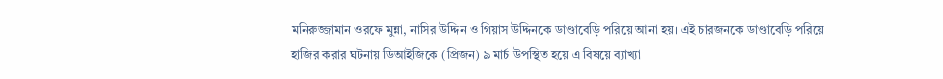মনিরুজ্জামান ওরফে মুন্না, নাসির উদ্দিন ও গিয়াস উদ্দিনকে ডাণ্ডাবেড়ি পরিয়ে আনা হয়। এই চারজনকে ডাণ্ডাবেড়ি পরিয়ে হাজির করার ঘটনায় ডিআইজিকে (প্রিজন) ৯ মার্চ উপস্থিত হয়ে এ বিষয়ে ব্যাখ্যা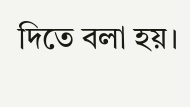দিতে বলা হয়।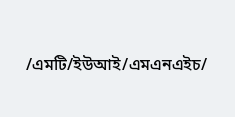/এমটি/ইউআই/এমএনএইচ/